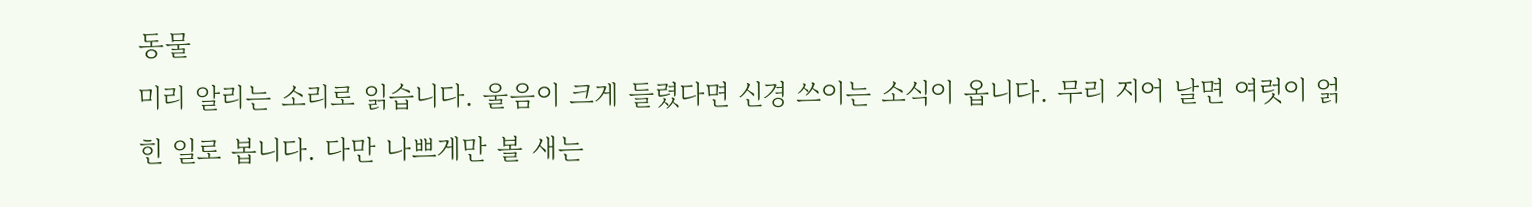동물
미리 알리는 소리로 읽습니다. 울음이 크게 들렸다면 신경 쓰이는 소식이 옵니다. 무리 지어 날면 여럿이 얽힌 일로 봅니다. 다만 나쁘게만 볼 새는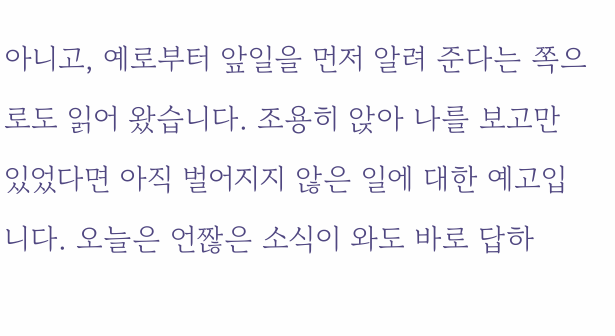아니고, 예로부터 앞일을 먼저 알려 준다는 쪽으로도 읽어 왔습니다. 조용히 앉아 나를 보고만 있었다면 아직 벌어지지 않은 일에 대한 예고입니다. 오늘은 언짢은 소식이 와도 바로 답하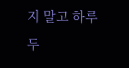지 말고 하루 두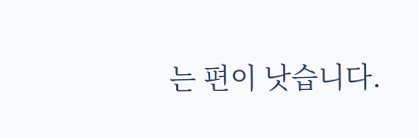는 편이 낫습니다.